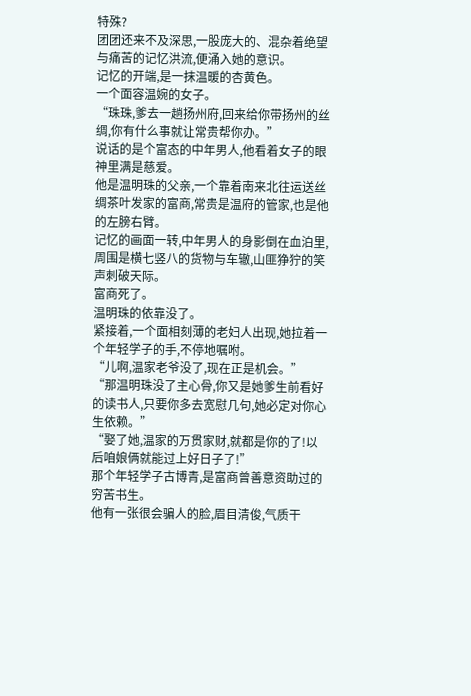特殊?
团团还来不及深思,一股庞大的、混杂着绝望与痛苦的记忆洪流,便涌入她的意识。
记忆的开端,是一抹温暖的杏黄色。
一个面容温婉的女子。
“珠珠,爹去一趟扬州府,回来给你带扬州的丝绸,你有什么事就让常贵帮你办。”
说话的是个富态的中年男人,他看着女子的眼神里满是慈爱。
他是温明珠的父亲,一个靠着南来北往运送丝绸茶叶发家的富商,常贵是温府的管家,也是他的左膀右臂。
记忆的画面一转,中年男人的身影倒在血泊里,周围是横七竖八的货物与车辙,山匪狰狞的笑声刺破天际。
富商死了。
温明珠的依靠没了。
紧接着,一个面相刻薄的老妇人出现,她拉着一个年轻学子的手,不停地嘱咐。
“儿啊,温家老爷没了,现在正是机会。”
“那温明珠没了主心骨,你又是她爹生前看好的读书人,只要你多去宽慰几句,她必定对你心生依赖。”
“娶了她,温家的万贯家财,就都是你的了!以后咱娘俩就能过上好日子了!”
那个年轻学子古博青,是富商曾善意资助过的穷苦书生。
他有一张很会骗人的脸,眉目清俊,气质干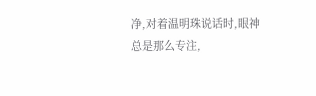净,对着温明珠说话时,眼神总是那么专注,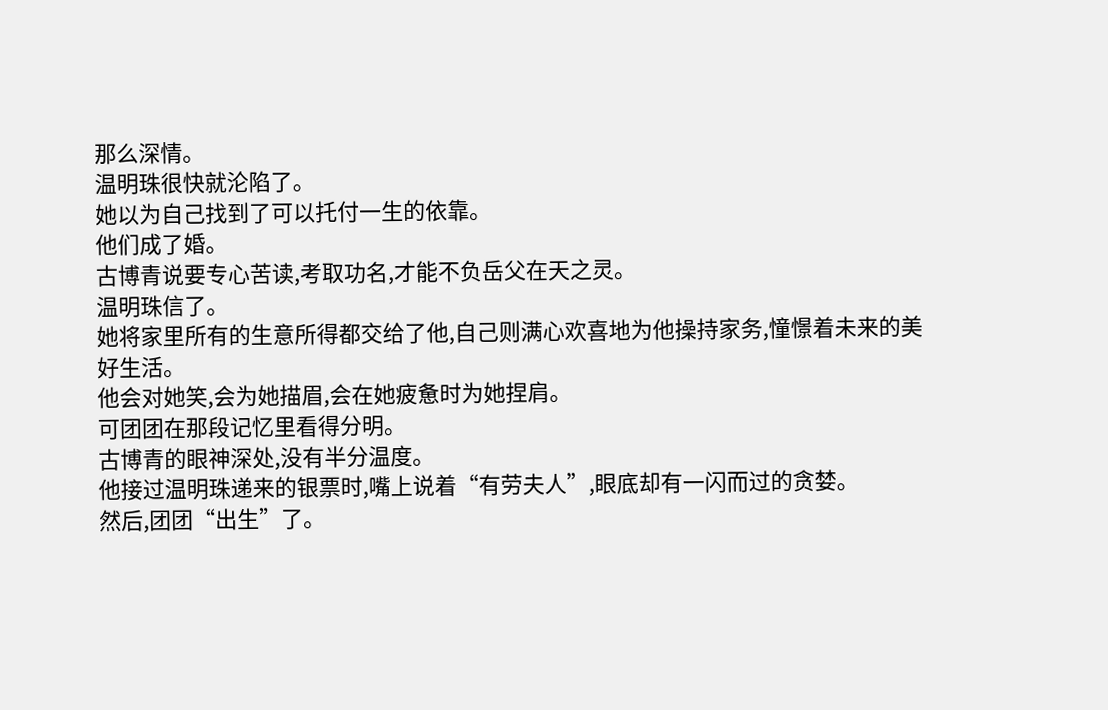那么深情。
温明珠很快就沦陷了。
她以为自己找到了可以托付一生的依靠。
他们成了婚。
古博青说要专心苦读,考取功名,才能不负岳父在天之灵。
温明珠信了。
她将家里所有的生意所得都交给了他,自己则满心欢喜地为他操持家务,憧憬着未来的美好生活。
他会对她笑,会为她描眉,会在她疲惫时为她捏肩。
可团团在那段记忆里看得分明。
古博青的眼神深处,没有半分温度。
他接过温明珠递来的银票时,嘴上说着“有劳夫人”,眼底却有一闪而过的贪婪。
然后,团团“出生”了。